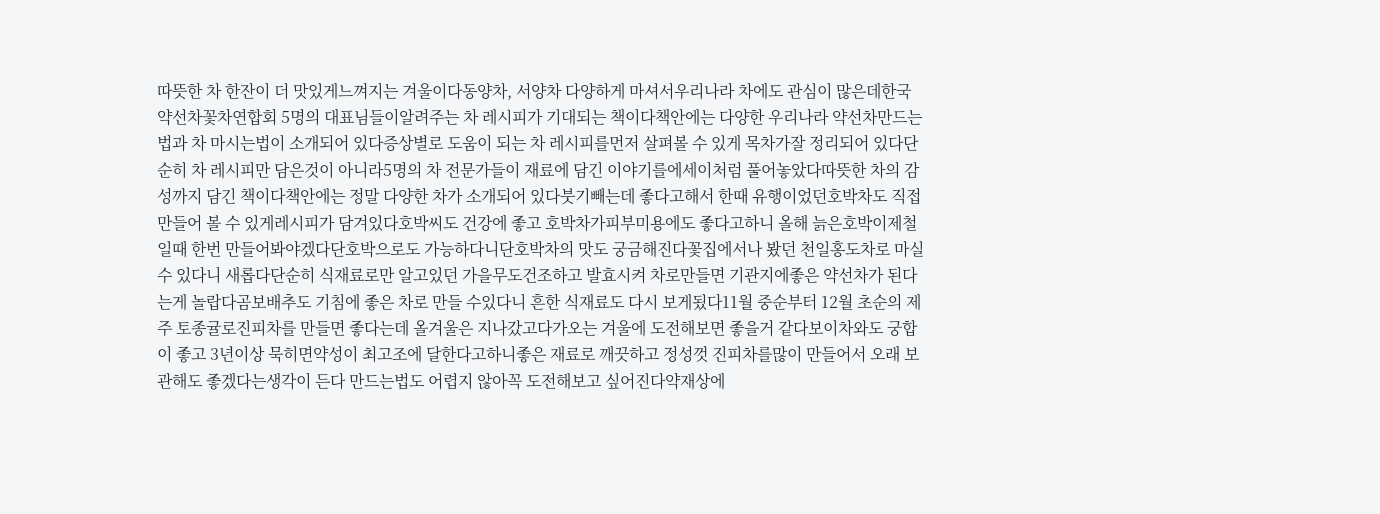따뜻한 차 한잔이 더 맛있게느껴지는 겨울이다동양차, 서양차 다양하게 마셔서우리나라 차에도 관심이 많은데한국약선차꽃차연합회 5명의 대표님들이알려주는 차 레시피가 기대되는 책이다책안에는 다양한 우리나라 약선차만드는법과 차 마시는법이 소개되어 있다증상별로 도움이 되는 차 레시피를먼저 살펴볼 수 있게 목차가잘 정리되어 있다단순히 차 레시피만 담은것이 아니라5명의 차 전문가들이 재료에 담긴 이야기를에세이처럼 풀어놓았다따뜻한 차의 감성까지 담긴 책이다책안에는 정말 다양한 차가 소개되어 있다붓기빼는데 좋다고해서 한때 유행이었던호박차도 직접 만들어 볼 수 있게레시피가 담겨있다호박씨도 건강에 좋고 호박차가피부미용에도 좋다고하니 올해 늙은호박이제철일때 한번 만들어봐야겠다단호박으로도 가능하다니단호박차의 맛도 궁금해진다꽃집에서나 봤던 천일홍도차로 마실 수 있다니 새롭다단순히 식재료로만 알고있던 가을무도건조하고 발효시켜 차로만들면 기관지에좋은 약선차가 된다는게 놀랍다곰보배추도 기침에 좋은 차로 만들 수있다니 흔한 식재료도 다시 보게됬다11월 중순부터 12월 초순의 제주 토종귤로진피차를 만들면 좋다는데 올겨울은 지나갔고다가오는 겨울에 도전해보면 좋을거 같다보이차와도 궁합이 좋고 3년이상 묵히면약성이 최고조에 달한다고하니좋은 재료로 깨끗하고 정성껏 진피차를많이 만들어서 오래 보관해도 좋겠다는생각이 든다 만드는법도 어렵지 않아꼭 도전해보고 싶어진다약재상에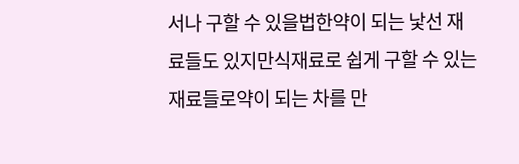서나 구할 수 있을법한약이 되는 낯선 재료들도 있지만식재료로 쉽게 구할 수 있는 재료들로약이 되는 차를 만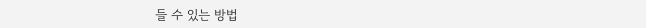들 수 있는 방법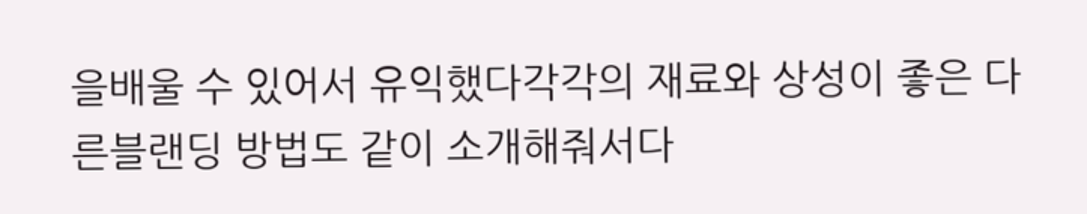을배울 수 있어서 유익했다각각의 재료와 상성이 좋은 다른블랜딩 방법도 같이 소개해줘서다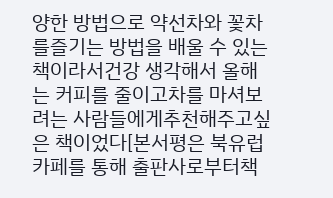양한 방법으로 약선차와 꽃차를즐기는 방법을 배울 수 있는 책이라서건강 생각해서 올해는 커피를 줄이고차를 마셔보려는 사람들에게추천해주고싶은 책이었다[본서평은 북유럽카페를 통해 출판사로부터책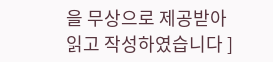을 무상으로 제공받아 읽고 작성하였습니다 ]